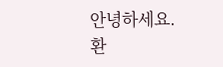안녕하세요.
환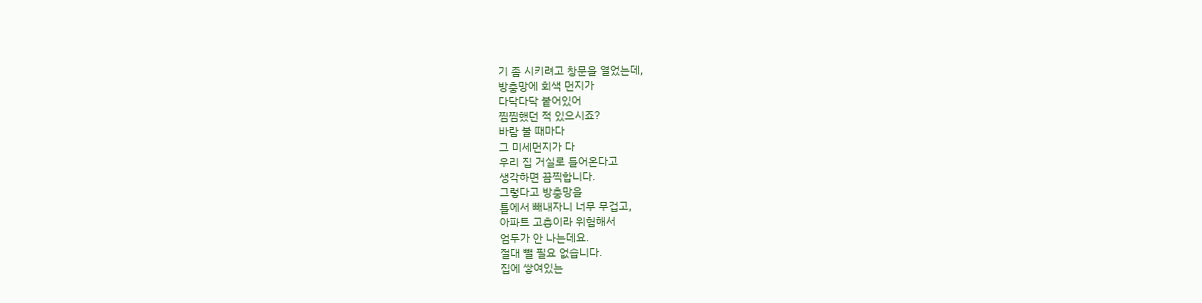기 좀 시키려고 창문을 열었는데,
방충망에 회색 먼지가
다닥다닥 붙어있어
찜찜했던 적 있으시죠?
바람 불 때마다
그 미세먼지가 다
우리 집 거실로 들어온다고
생각하면 끔찍합니다.
그렇다고 방충망을
틀에서 빼내자니 너무 무겁고,
아파트 고층이라 위험해서
엄두가 안 나는데요.
절대 뺄 필요 없습니다.
집에 쌓여있는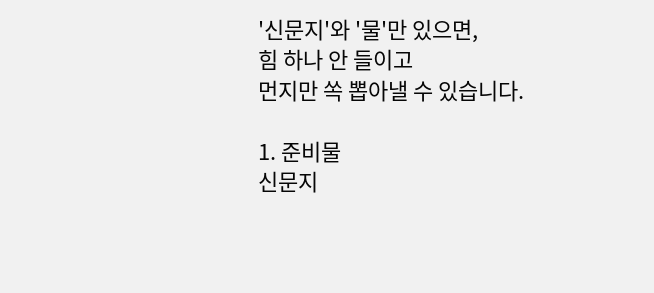'신문지'와 '물'만 있으면,
힘 하나 안 들이고
먼지만 쏙 뽑아낼 수 있습니다.

1. 준비물
신문지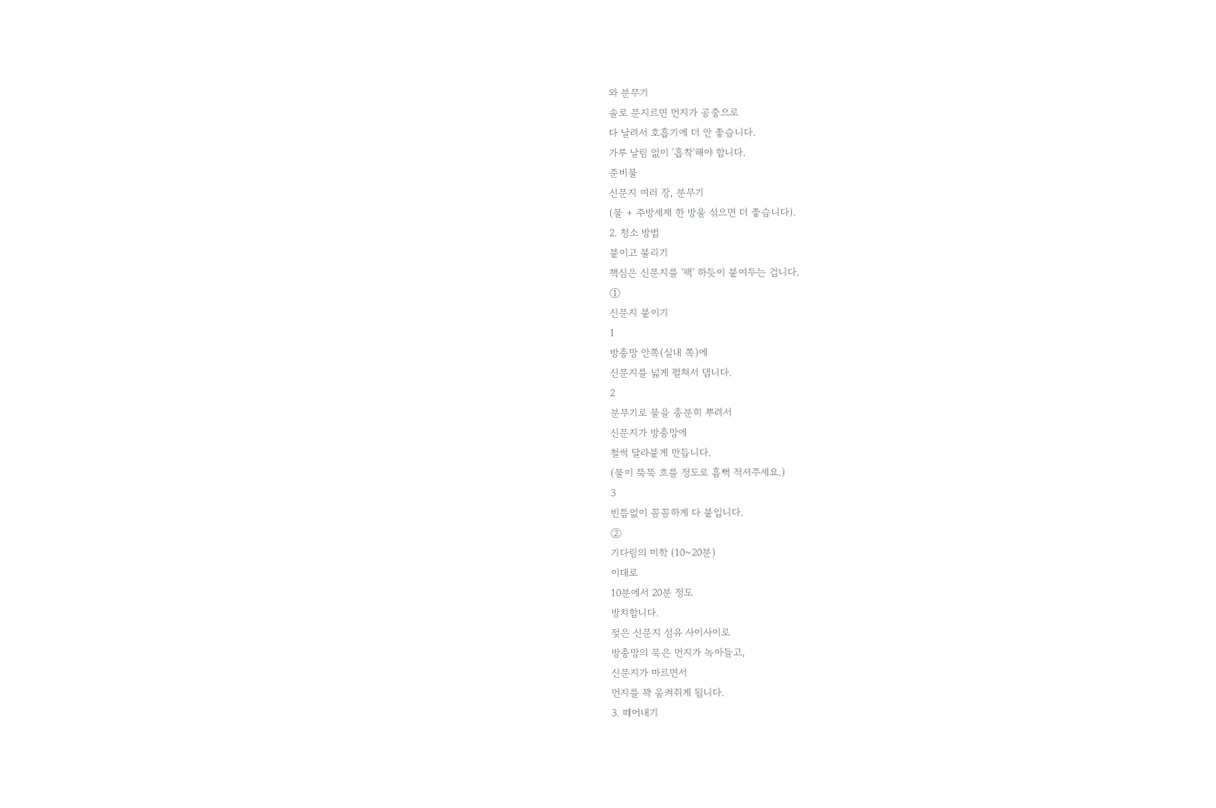와 분무기
솔로 문지르면 먼지가 공중으로
다 날려서 호흡기에 더 안 좋습니다.
가루 날림 없이 '흡착'해야 합니다.
준비물
신문지 여러 장, 분무기
(물 + 주방세제 한 방울 섞으면 더 좋습니다).
2. 청소 방법
붙이고 불리기
핵심은 신문지를 '팩' 하듯이 붙여두는 겁니다.
①
신문지 붙이기
1
방충망 안쪽(실내 쪽)에
신문지를 넓게 펼쳐서 댑니다.
2
분무기로 물을 충분히 뿌려서
신문지가 방충망에
철썩 달라붙게 만듭니다.
(물이 뚝뚝 흐를 정도로 흠뻑 적셔주세요.)
3
빈틈없이 꼼꼼하게 다 붙입니다.
②
기다림의 미학 (10~20분)
이대로
10분에서 20분 정도
방치합니다.
젖은 신문지 섬유 사이사이로
방충망의 묵은 먼지가 녹아들고,
신문지가 마르면서
먼지를 꽉 움켜쥐게 됩니다.
3. 떼어내기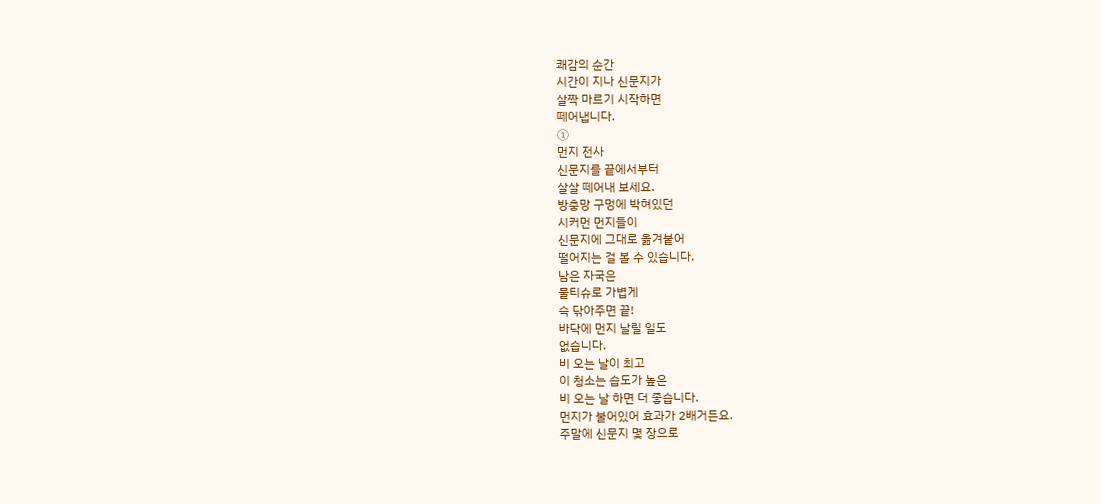쾌감의 순간
시간이 지나 신문지가
살짝 마르기 시작하면
떼어냅니다.
①
먼지 전사
신문지를 끝에서부터
살살 떼어내 보세요.
방충망 구멍에 박혀있던
시커먼 먼지들이
신문지에 그대로 옮겨붙어
떨어지는 걸 볼 수 있습니다.
남은 자국은
물티슈로 가볍게
슥 닦아주면 끝!
바닥에 먼지 날릴 일도
없습니다.
비 오는 날이 최고
이 청소는 습도가 높은
비 오는 날 하면 더 좋습니다.
먼지가 불어있어 효과가 2배거든요.
주말에 신문지 몇 장으로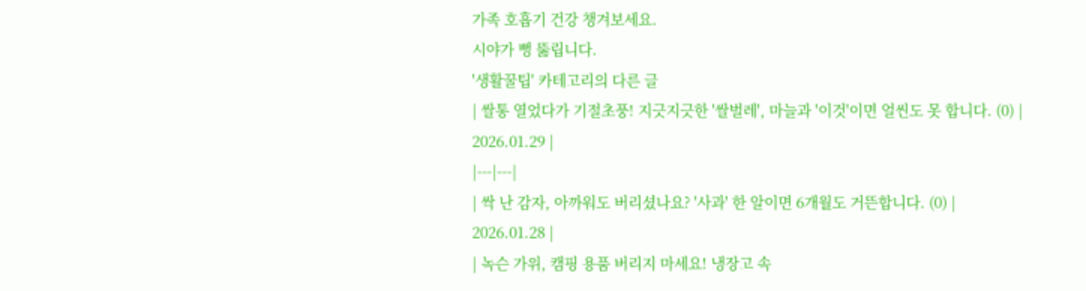가족 호흡기 건강 챙겨보세요.
시야가 뻥 뚫립니다.
'생활꿀팁' 카테고리의 다른 글
| 쌀통 열었다가 기절초풍! 지긋지긋한 '쌀벌레', 마늘과 '이것'이면 얼씬도 못 합니다. (0) | 2026.01.29 |
|---|---|
| 싹 난 감자, 아까워도 버리셨나요? '사과' 한 알이면 6개월도 거뜬합니다. (0) | 2026.01.28 |
| 녹슨 가위, 캠핑 용품 버리지 마세요! 냉장고 속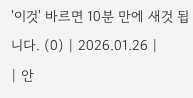'이것' 바르면 10분 만에 새것 됩니다. (0) | 2026.01.26 |
| 안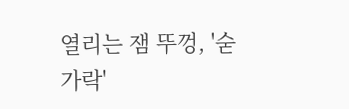열리는 잼 뚜껑, '숟가락'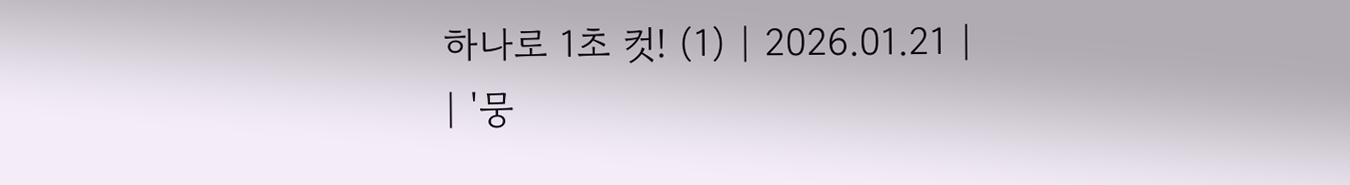하나로 1초 컷! (1) | 2026.01.21 |
| '뭉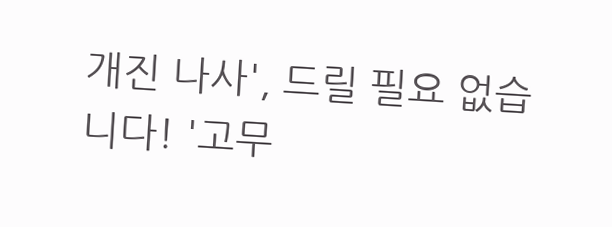개진 나사', 드릴 필요 없습니다! '고무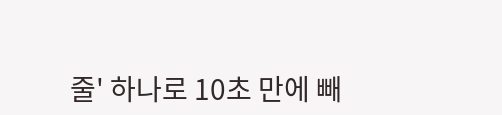줄' 하나로 10초 만에 빼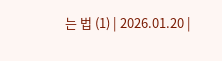는 법 (1) | 2026.01.20 |